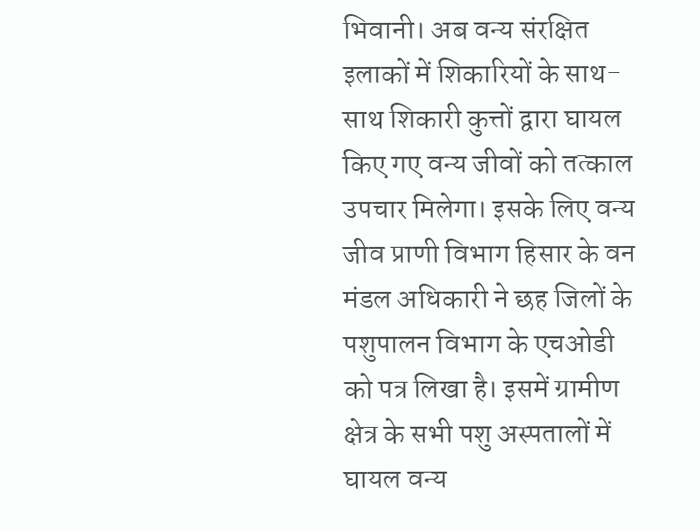भिवानी। अब वन्य संरक्षित इलाकों में शिकारियों के साथ-साथ शिकारी कुत्तों द्वारा घायल किए गए वन्य जीवों को तत्काल उपचार मिलेगा। इसके लिए वन्य जीव प्राणी विभाग हिसार के वन मंडल अधिकारी ने छह जिलों के पशुपालन विभाग के एचओडी को पत्र लिखा है। इसमें ग्रामीण क्षेत्र के सभी पशु अस्पतालों में घायल वन्य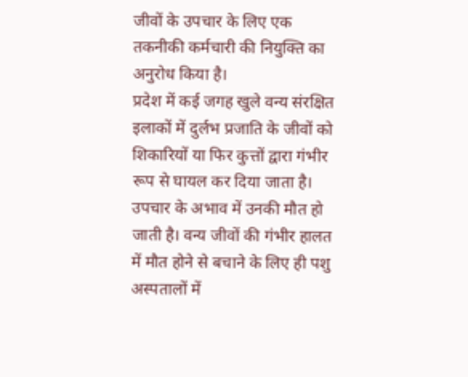जीवों के उपचार के लिए एक तकनीकी कर्मचारी की नियुक्ति का अनुरोध किया है।
प्रदेश में कई जगह खुले वन्य संरक्षित इलाकों में दुर्लभ प्रजाति के जीवों को शिकारियों या फिर कुत्तों द्वारा गंभीर रूप से घायल कर दिया जाता है। उपचार के अभाव में उनकी मौत हो जाती है। वन्य जीवों की गंभीर हालत में मौत होने से बचाने के लिए ही पशु अस्पतालों में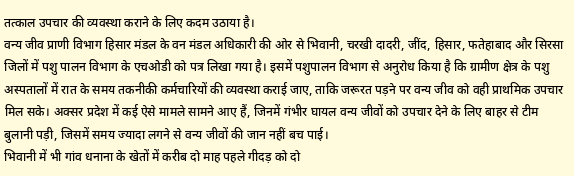तत्काल उपचार की व्यवस्था कराने के लिए कदम उठाया है।
वन्य जीव प्राणी विभाग हिसार मंडल के वन मंडल अधिकारी की ओर से भिवानी, चरखी दादरी, जींद, हिसार, फतेहाबाद और सिरसा जिलों में पशु पालन विभाग के एचओडी को पत्र लिखा गया है। इसमें पशुपालन विभाग से अनुरोध किया है कि ग्रामीण क्षेत्र के पशु अस्पतालों में रात के समय तकनीकी कर्मचारियों की व्यवस्था कराई जाए, ताकि जरूरत पड़ने पर वन्य जीव को वही प्राथमिक उपचार मिल सके। अक्सर प्रदेश में कई ऐसे मामले सामने आए हैं, जिनमें गंभीर घायल वन्य जीवों को उपचार देने के लिए बाहर से टीम बुलानी पड़ी, जिसमें समय ज्यादा लगने से वन्य जीवों की जान नहीं बच पाई।
भिवानी में भी गांव धनाना के खेतों में करीब दो माह पहले गीदड़ को दो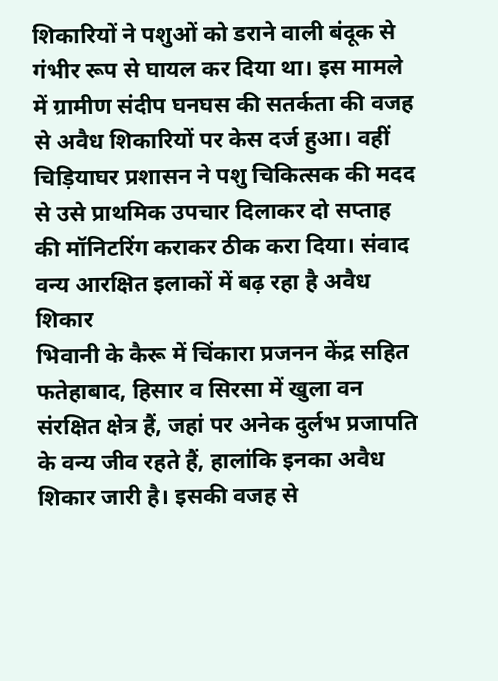शिकारियों ने पशुओं को डराने वाली बंदूक से गंभीर रूप से घायल कर दिया था। इस मामले में ग्रामीण संदीप घनघस की सतर्कता की वजह से अवैध शिकारियों पर केस दर्ज हुआ। वहीं चिड़ियाघर प्रशासन ने पशु चिकित्सक की मदद से उसे प्राथमिक उपचार दिलाकर दो सप्ताह की मॉनिटरिंग कराकर ठीक करा दिया। संवाद
वन्य आरक्षित इलाकों में बढ़ रहा है अवैध शिकार
भिवानी के कैरू में चिंकारा प्रजनन केंद्र सहित फतेहाबाद, हिसार व सिरसा में खुला वन संरक्षित क्षेत्र हैं, जहां पर अनेक दुर्लभ प्रजापति के वन्य जीव रहते हैं, हालांकि इनका अवैध शिकार जारी है। इसकी वजह से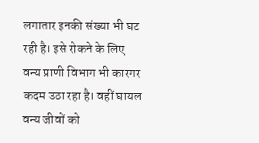लगातार इनकी संख्या भी घट रही है। इसे रोकने के लिए वन्य प्राणी विभाग भी कारगर कदम उठा रहा है। वहीं घायल वन्य जीवों को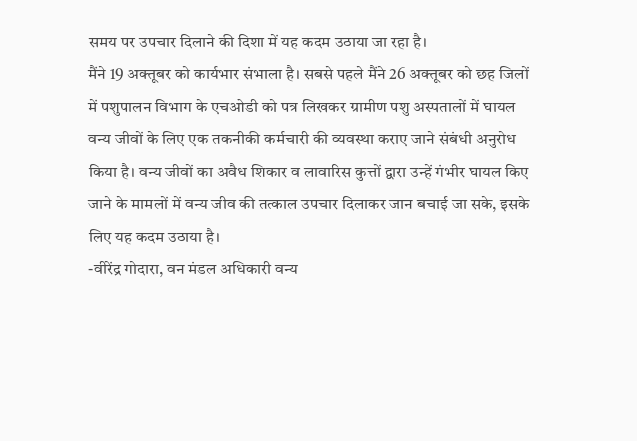समय पर उपचार दिलाने की दिशा में यह कदम उठाया जा रहा है।
मैंने 19 अक्तूबर को कार्यभार संभाला है। सबसे पहले मैंने 26 अक्तूबर को छह जिलों में पशुपालन विभाग के एचओडी को पत्र लिखकर ग्रामीण पशु अस्पतालों में घायल वन्य जीवों के लिए एक तकनीकी कर्मचारी की व्यवस्था कराए जाने संबंधी अनुरोध किया है। वन्य जीवों का अवैध शिकार व लावारिस कुत्तों द्वारा उन्हें गंभीर घायल किए जाने के मामलों में वन्य जीव की तत्काल उपचार दिलाकर जान बचाई जा सके, इसके लिए यह कदम उठाया है।
-वीरेंद्र गोदारा, वन मंडल अधिकारी वन्य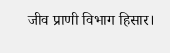जीव प्राणी विभाग हिसार।